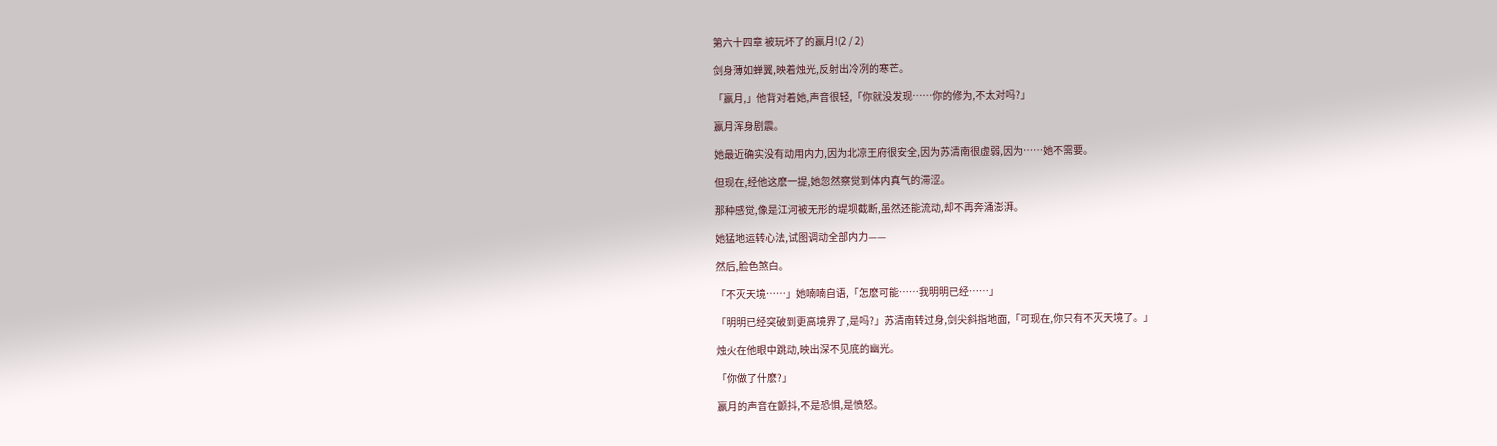第六十四章 被玩坏了的嬴月!(2 / 2)

剑身薄如蝉翼,映着烛光,反射出冷冽的寒芒。

「嬴月,」他背对着她,声音很轻,「你就没发现……你的修为,不太对吗?」

嬴月浑身剧震。

她最近确实没有动用内力,因为北凉王府很安全,因为苏清南很虚弱,因为……她不需要。

但现在,经他这麽一提,她忽然察觉到体内真气的滞涩。

那种感觉,像是江河被无形的堤坝截断,虽然还能流动,却不再奔涌澎湃。

她猛地运转心法,试图调动全部内力——

然后,脸色煞白。

「不灭天境……」她喃喃自语,「怎麽可能……我明明已经……」

「明明已经突破到更高境界了,是吗?」苏清南转过身,剑尖斜指地面,「可现在,你只有不灭天境了。」

烛火在他眼中跳动,映出深不见底的幽光。

「你做了什麽?」

嬴月的声音在颤抖,不是恐惧,是愤怒。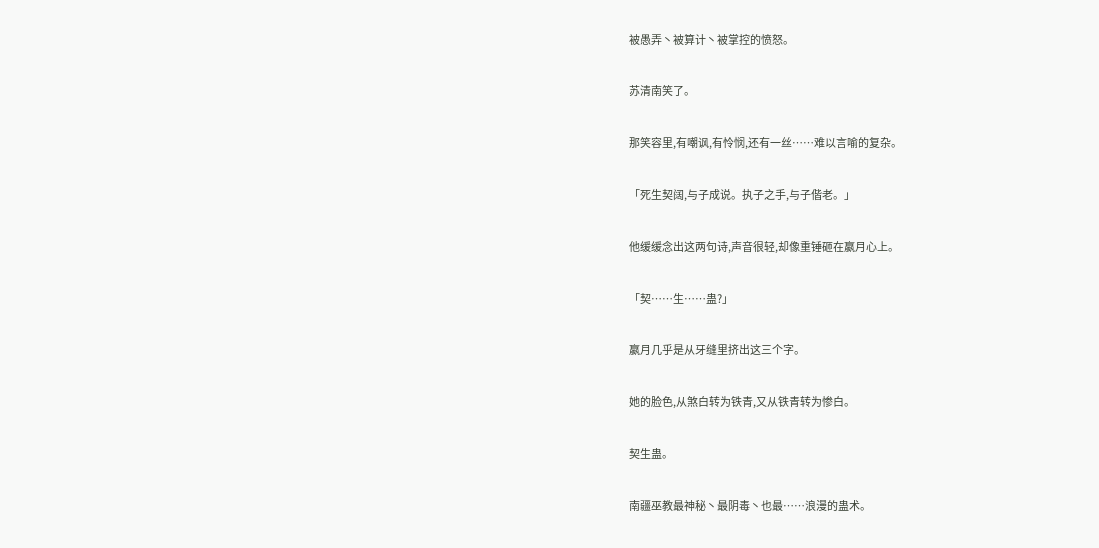被愚弄丶被算计丶被掌控的愤怒。

苏清南笑了。

那笑容里,有嘲讽,有怜悯,还有一丝……难以言喻的复杂。

「死生契阔,与子成说。执子之手,与子偕老。」

他缓缓念出这两句诗,声音很轻,却像重锤砸在嬴月心上。

「契……生……蛊?」

嬴月几乎是从牙缝里挤出这三个字。

她的脸色,从煞白转为铁青,又从铁青转为惨白。

契生蛊。

南疆巫教最神秘丶最阴毒丶也最……浪漫的蛊术。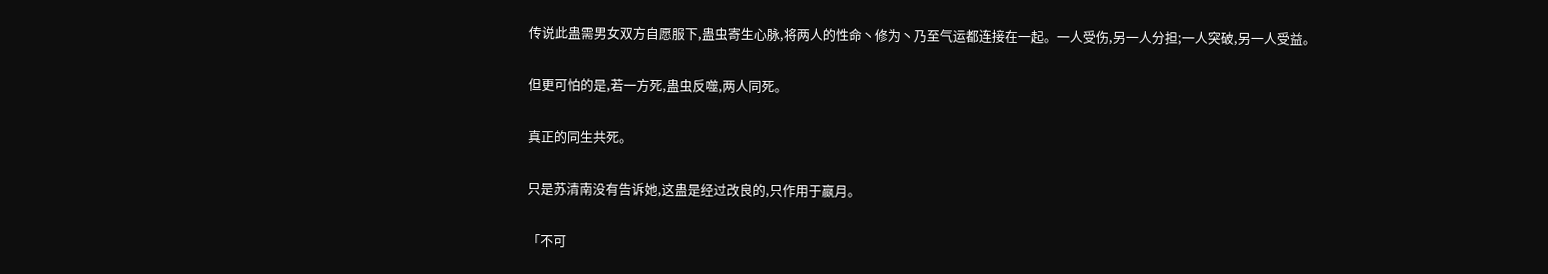传说此蛊需男女双方自愿服下,蛊虫寄生心脉,将两人的性命丶修为丶乃至气运都连接在一起。一人受伤,另一人分担;一人突破,另一人受益。

但更可怕的是,若一方死,蛊虫反噬,两人同死。

真正的同生共死。

只是苏清南没有告诉她,这蛊是经过改良的,只作用于嬴月。

「不可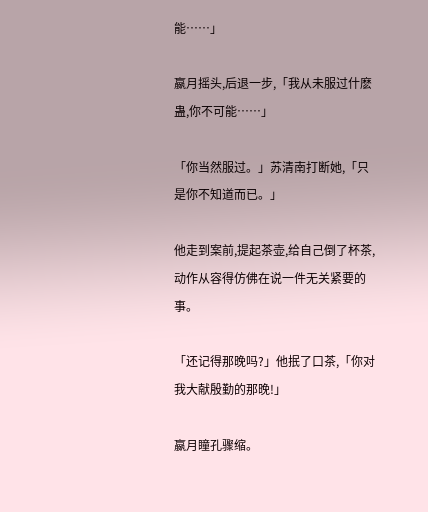能……」

嬴月摇头,后退一步,「我从未服过什麽蛊,你不可能……」

「你当然服过。」苏清南打断她,「只是你不知道而已。」

他走到案前,提起茶壶,给自己倒了杯茶,动作从容得仿佛在说一件无关紧要的事。

「还记得那晚吗?」他抿了口茶,「你对我大献殷勤的那晚!」

嬴月瞳孔骤缩。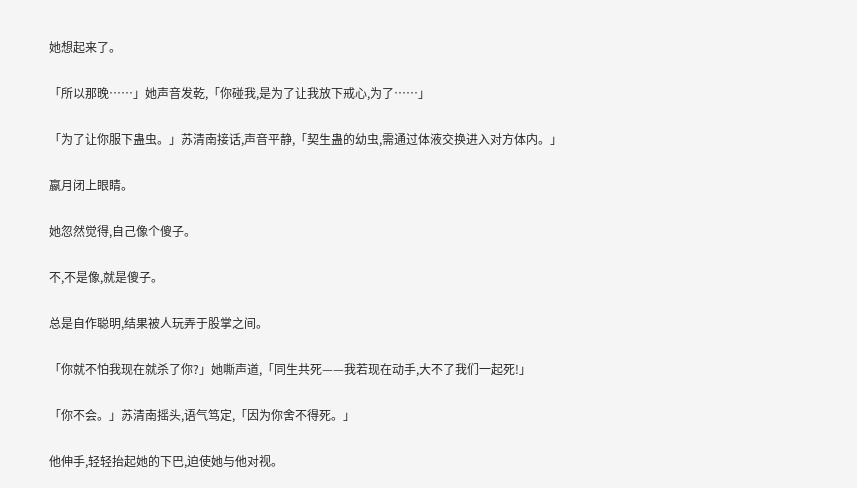她想起来了。

「所以那晚……」她声音发乾,「你碰我,是为了让我放下戒心,为了……」

「为了让你服下蛊虫。」苏清南接话,声音平静,「契生蛊的幼虫,需通过体液交换进入对方体内。」

嬴月闭上眼睛。

她忽然觉得,自己像个傻子。

不,不是像,就是傻子。

总是自作聪明,结果被人玩弄于股掌之间。

「你就不怕我现在就杀了你?」她嘶声道,「同生共死——我若现在动手,大不了我们一起死!」

「你不会。」苏清南摇头,语气笃定,「因为你舍不得死。」

他伸手,轻轻抬起她的下巴,迫使她与他对视。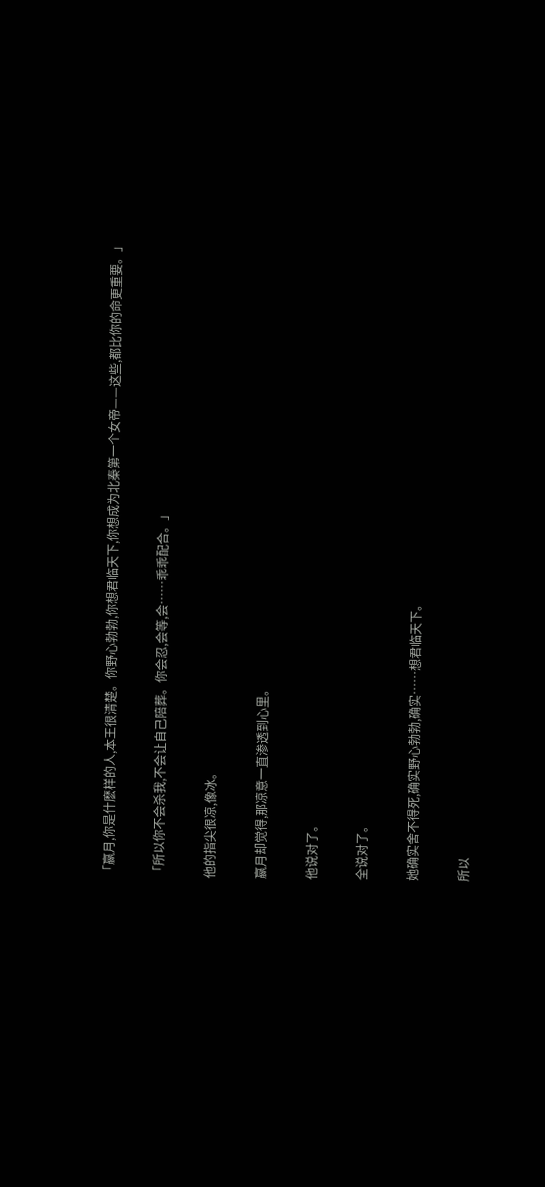「嬴月,你是什麽样的人,本王很清楚。你野心勃勃,你想君临天下,你想成为北秦第一个女帝——这些,都比你的命更重要。」

「所以你不会杀我,不会让自己陪葬。你会忍,会等,会……乖乖配合。」

他的指尖很凉,像冰。

嬴月却觉得,那凉意一直渗透到心里。

他说对了。

全说对了。

她确实舍不得死,确实野心勃勃,确实……想君临天下。

所以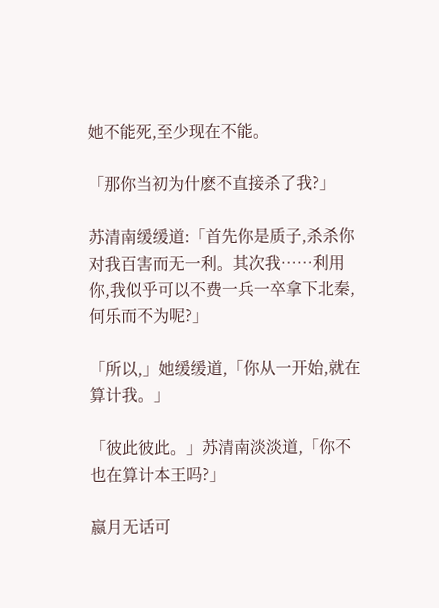她不能死,至少现在不能。

「那你当初为什麽不直接杀了我?」

苏清南缓缓道:「首先你是质子,杀杀你对我百害而无一利。其次我……利用你,我似乎可以不费一兵一卒拿下北秦,何乐而不为呢?」

「所以,」她缓缓道,「你从一开始,就在算计我。」

「彼此彼此。」苏清南淡淡道,「你不也在算计本王吗?」

嬴月无话可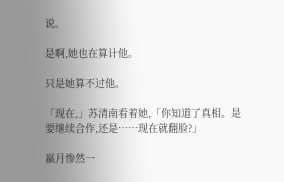说。

是啊,她也在算计他。

只是她算不过他。

「现在,」苏清南看着她,「你知道了真相。是要继续合作,还是……现在就翻脸?」

嬴月惨然一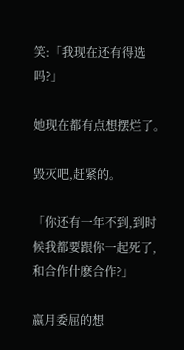笑:「我现在还有得选吗?」

她现在都有点想摆烂了。

毁灭吧,赶紧的。

「你还有一年不到,到时候我都要跟你一起死了,和合作什麽合作?」

嬴月委屈的想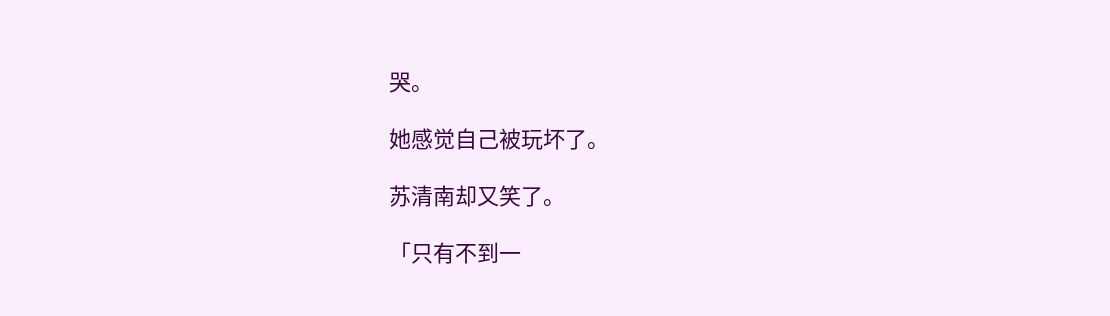哭。

她感觉自己被玩坏了。

苏清南却又笑了。

「只有不到一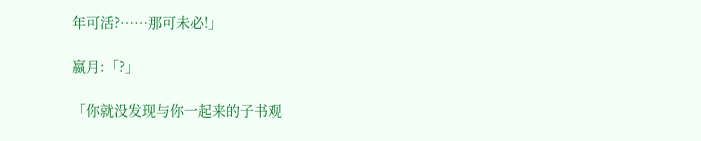年可活?……那可未必!」

嬴月:「?」

「你就没发现与你一起来的子书观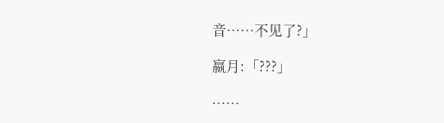音……不见了?」

嬴月:「???」

……